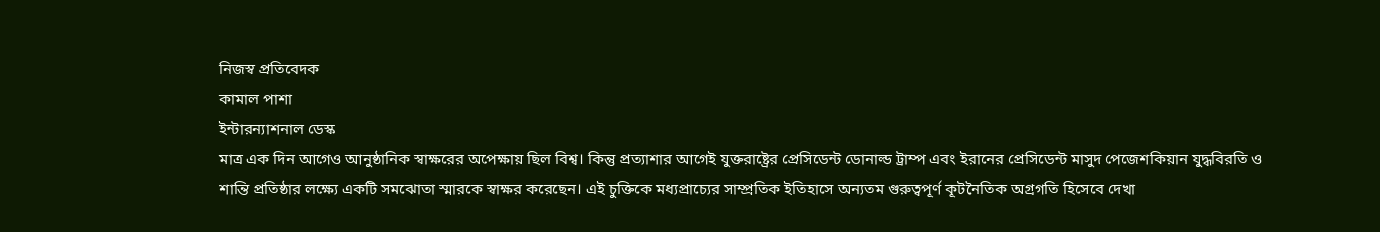নিজস্ব প্রতিবেদক
কামাল পাশা
ইন্টারন্যাশনাল ডেস্ক
মাত্র এক দিন আগেও আনুষ্ঠানিক স্বাক্ষরের অপেক্ষায় ছিল বিশ্ব। কিন্তু প্রত্যাশার আগেই যুক্তরাষ্ট্রের প্রেসিডেন্ট ডোনাল্ড ট্রাম্প এবং ইরানের প্রেসিডেন্ট মাসুদ পেজেশকিয়ান যুদ্ধবিরতি ও শান্তি প্রতিষ্ঠার লক্ষ্যে একটি সমঝোতা স্মারকে স্বাক্ষর করেছেন। এই চুক্তিকে মধ্যপ্রাচ্যের সাম্প্রতিক ইতিহাসে অন্যতম গুরুত্বপূর্ণ কূটনৈতিক অগ্রগতি হিসেবে দেখা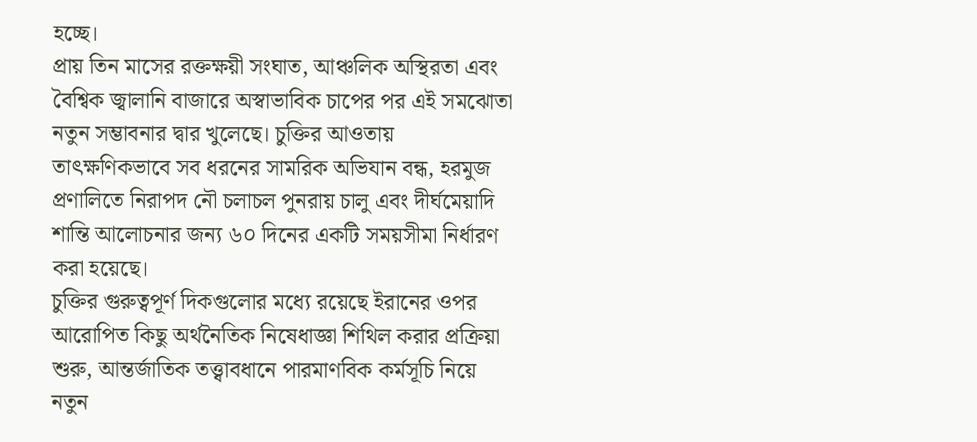হচ্ছে।
প্রায় তিন মাসের রক্তক্ষয়ী সংঘাত, আঞ্চলিক অস্থিরতা এবং বৈশ্বিক জ্বালানি বাজারে অস্বাভাবিক চাপের পর এই সমঝোতা নতুন সম্ভাবনার দ্বার খুলেছে। চুক্তির আওতায় তাৎক্ষণিকভাবে সব ধরনের সামরিক অভিযান বন্ধ, হরমুজ প্রণালিতে নিরাপদ নৌ চলাচল পুনরায় চালু এবং দীর্ঘমেয়াদি শান্তি আলোচনার জন্য ৬০ দিনের একটি সময়সীমা নির্ধারণ করা হয়েছে।
চুক্তির গুরুত্বপূর্ণ দিকগুলোর মধ্যে রয়েছে ইরানের ওপর আরোপিত কিছু অর্থনৈতিক নিষেধাজ্ঞা শিথিল করার প্রক্রিয়া শুরু, আন্তর্জাতিক তত্ত্বাবধানে পারমাণবিক কর্মসূচি নিয়ে নতুন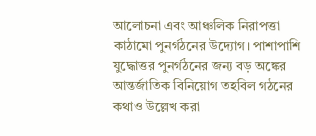আলোচনা এবং আঞ্চলিক নিরাপত্তা কাঠামো পুনর্গঠনের উদ্যোগ। পাশাপাশি যুদ্ধোত্তর পুনর্গঠনের জন্য বড় অঙ্কের আন্তর্জাতিক বিনিয়োগ তহবিল গঠনের কথাও উল্লেখ করা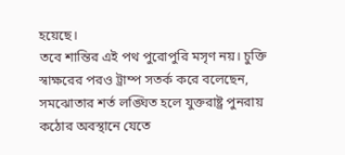হয়েছে।
তবে শান্তির এই পথ পুরোপুরি মসৃণ নয়। চুক্তি স্বাক্ষরের পরও ট্রাম্প সতর্ক করে বলেছেন, সমঝোতার শর্ত লঙ্ঘিত হলে যুক্তরাষ্ট্র পুনরায় কঠোর অবস্থানে যেতে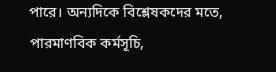পারে। অন্যদিকে বিশ্লেষকদের মতে, পারমাণবিক কর্মসূচি,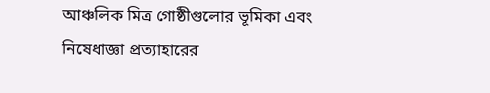আঞ্চলিক মিত্র গোষ্ঠীগুলোর ভূমিকা এবং নিষেধাজ্ঞা প্রত্যাহারের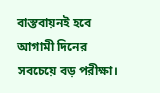বাস্তবায়নই হবে আগামী দিনের সবচেয়ে বড় পরীক্ষা।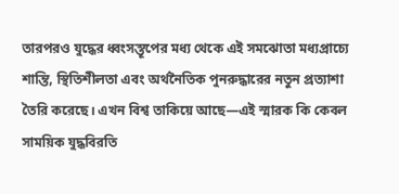তারপরও যুদ্ধের ধ্বংসস্তূপের মধ্য থেকে এই সমঝোতা মধ্যপ্রাচ্যে শান্তি, স্থিতিশীলতা এবং অর্থনৈতিক পুনরুদ্ধারের নতুন প্রত্যাশা তৈরি করেছে। এখন বিশ্ব তাকিয়ে আছে—এই স্মারক কি কেবল সাময়িক যুদ্ধবিরতি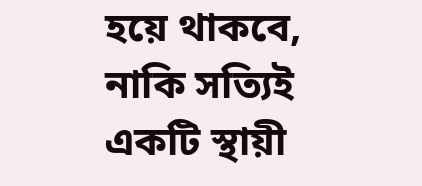হয়ে থাকবে, নাকি সত্যিই একটি স্থায়ী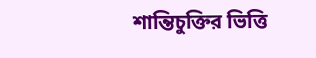শান্তিচুক্তির ভিত্তি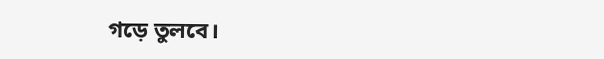গড়ে তুলবে।